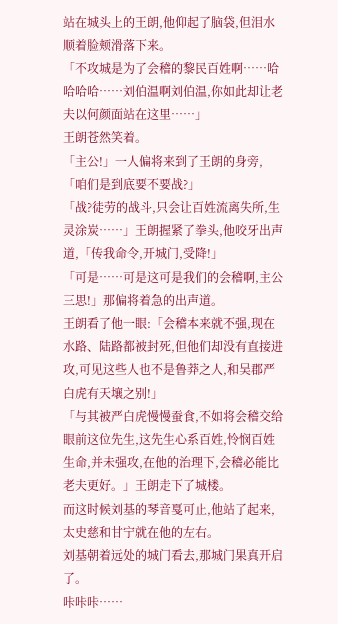站在城头上的王朗,他仰起了脑袋,但泪水顺着脸颊滑落下来。
「不攻城是为了会稽的黎民百姓啊……哈哈哈哈……刘伯温啊刘伯温,你如此却让老夫以何颜面站在这里……」
王朗苍然笑着。
「主公!」一人偏将来到了王朗的身旁,「咱们是到底要不要战?」
「战?徒劳的战斗,只会让百姓流离失所,生灵涂炭……」王朗握紧了拳头,他咬牙出声道,「传我命令,开城门,受降!」
「可是……可是这可是我们的会稽啊,主公三思!」那偏将着急的出声道。
王朗看了他一眼:「会稽本来就不强,现在水路、陆路都被封死,但他们却没有直接进攻,可见这些人也不是鲁莽之人,和吴郡严白虎有天壤之别!」
「与其被严白虎慢慢蚕食,不如将会稽交给眼前这位先生,这先生心系百姓,怜悯百姓生命,并未强攻,在他的治理下,会稽必能比老夫更好。」王朗走下了城楼。
而这时候刘基的琴音戛可止,他站了起来,太史慈和甘宁就在他的左右。
刘基朝着远处的城门看去,那城门果真开启了。
咔咔咔……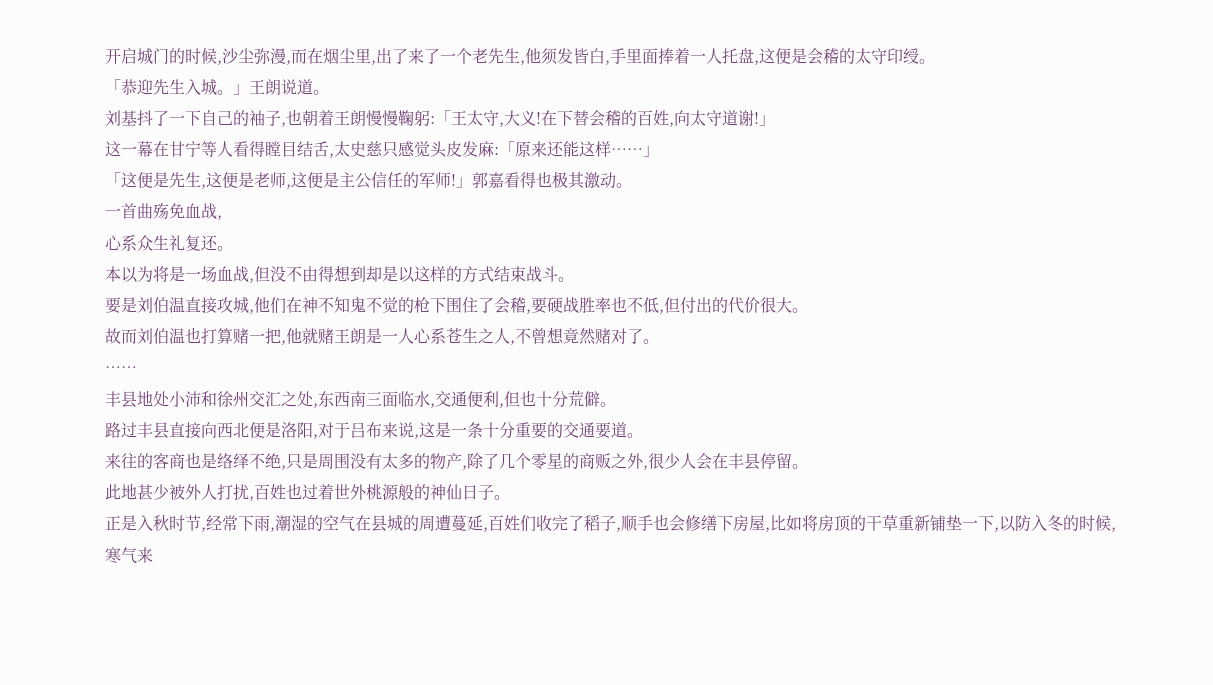开启城门的时候,沙尘弥漫,而在烟尘里,出了来了一个老先生,他须发皆白,手里面捧着一人托盘,这便是会稽的太守印绶。
「恭迎先生入城。」王朗说道。
刘基抖了一下自己的袖子,也朝着王朗慢慢鞠躬:「王太守,大义!在下替会稽的百姓,向太守道谢!」
这一幕在甘宁等人看得瞠目结舌,太史慈只感觉头皮发麻:「原来还能这样……」
「这便是先生,这便是老师,这便是主公信任的军师!」郭嘉看得也极其激动。
一首曲殇免血战,
心系众生礼复还。
本以为将是一场血战,但没不由得想到却是以这样的方式结束战斗。
要是刘伯温直接攻城,他们在神不知鬼不觉的枪下围住了会稽,要硬战胜率也不低,但付出的代价很大。
故而刘伯温也打算赌一把,他就赌王朗是一人心系苍生之人,不曾想竟然赌对了。
……
丰县地处小沛和徐州交汇之处,东西南三面临水,交通便利,但也十分荒僻。
路过丰县直接向西北便是洛阳,对于吕布来说,这是一条十分重要的交通要道。
来往的客商也是络绎不绝,只是周围没有太多的物产,除了几个零星的商贩之外,很少人会在丰县停留。
此地甚少被外人打扰,百姓也过着世外桃源般的神仙日子。
正是入秋时节,经常下雨,潮湿的空气在县城的周遭蔓延,百姓们收完了稻子,顺手也会修缮下房屋,比如将房顶的干草重新铺垫一下,以防入冬的时候,寒气来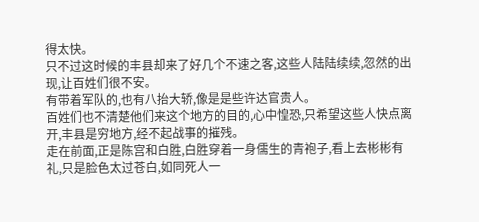得太快。
只不过这时候的丰县却来了好几个不速之客,这些人陆陆续续,忽然的出现,让百姓们很不安。
有带着军队的,也有八抬大轿,像是是些许达官贵人。
百姓们也不清楚他们来这个地方的目的,心中惶恐,只希望这些人快点离开,丰县是穷地方,经不起战事的摧残。
走在前面,正是陈宫和白胜,白胜穿着一身儒生的青袍子,看上去彬彬有礼,只是脸色太过苍白,如同死人一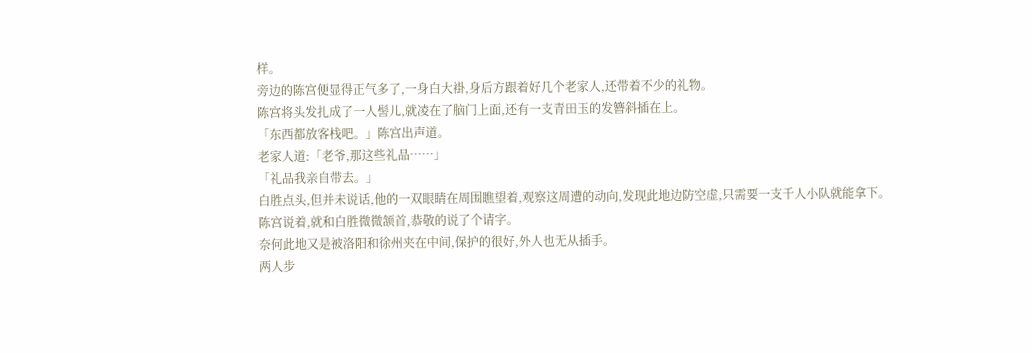样。
旁边的陈宫便显得正气多了,一身白大褂,身后方跟着好几个老家人,还带着不少的礼物。
陈宫将头发扎成了一人髻儿,就凌在了脑门上面,还有一支青田玉的发簪斜插在上。
「东西都放客栈吧。」陈宫出声道。
老家人道:「老爷,那这些礼品……」
「礼品我亲自带去。」
白胜点头,但并未说话,他的一双眼睛在周围瞧望着,观察这周遭的动向,发现此地边防空虚,只需要一支千人小队就能拿下。
陈宫说着,就和白胜微微颔首,恭敬的说了个请字。
奈何此地又是被洛阳和徐州夹在中间,保护的很好,外人也无从插手。
两人步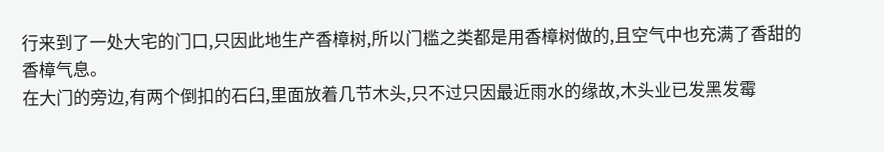行来到了一处大宅的门口,只因此地生产香樟树,所以门槛之类都是用香樟树做的,且空气中也充满了香甜的香樟气息。
在大门的旁边,有两个倒扣的石臼,里面放着几节木头,只不过只因最近雨水的缘故,木头业已发黑发霉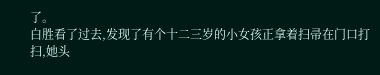了。
白胜看了过去,发现了有个十二三岁的小女孩正拿着扫帚在门口打扫,她头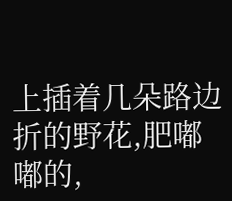上插着几朵路边折的野花,肥嘟嘟的,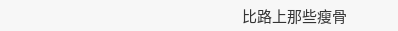比路上那些瘦骨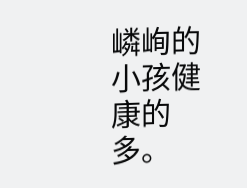嶙峋的小孩健康的多。